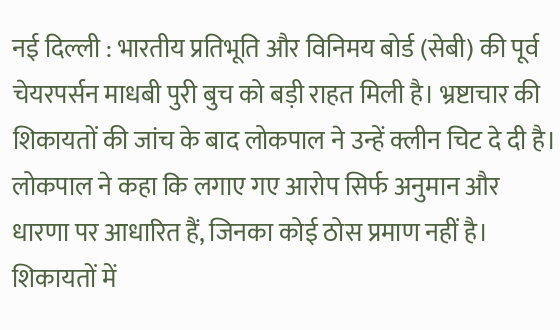नई दिल्ली : भारतीय प्रतिभूति और विनिमय बोर्ड (सेबी) की पूर्व चेयरपर्सन माधबी पुरी बुच को बड़ी राहत मिली है। भ्रष्टाचार की शिकायतों की जांच के बाद लोकपाल ने उन्हें क्लीन चिट दे दी है। लोकपाल ने कहा कि लगाए गए आरोप सिर्फ अनुमान और धारणा पर आधारित हैं, जिनका कोई ठोस प्रमाण नहीं है। शिकायतों में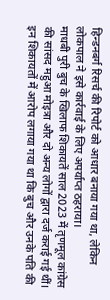हिन्डनबर्ग रिसर्च की रिपोर्ट को आधार बनाया गया था, लेकिन लोकपाल ने इसे कार्रवाई के लिए अपर्याप्त ठहराया।
माधबी पुरी बुच के खिलाफ शिकायतें साल 2023 में तृणमूल कांग्रेस की सांसद महुआ मोइत्रा और दो अन्य लोगों द्वारा दर्ज कराई गई थीं। इन शिकायतों में आरोप लगाया गया था कि बुच और उनके पति की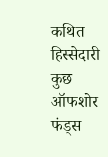कथित हिस्सेदारी कुछ ऑफशोर फंड्स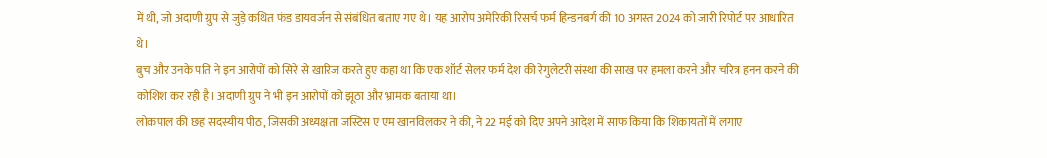में थी, जो अदाणी ग्रुप से जुड़े कथित फंड डायवर्जन से संबंधित बताए गए थे। यह आरोप अमेरिकी रिसर्च फर्म हिन्डनबर्ग की 10 अगस्त 2024 को जारी रिपोर्ट पर आधारित थे।
बुच और उनके पति ने इन आरोपों को सिरे से खारिज करते हुए कहा था कि एक शॉर्ट सेलर फर्म देश की रेगुलेटरी संस्था की साख पर हमला करने और चरित्र हनन करने की कोशिश कर रही है। अदाणी ग्रुप ने भी इन आरोपों को झूठा और भ्रामक बताया था।
लोकपाल की छह सदस्यीय पीठ, जिसकी अध्यक्षता जस्टिस ए एम खानविलकर ने की, ने 22 मई को दिए अपने आदेश में साफ किया कि शिकायतों में लगाए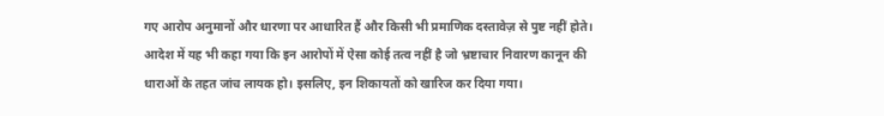गए आरोप अनुमानों और धारणा पर आधारित हैं और किसी भी प्रमाणिक दस्तावेज़ से पुष्ट नहीं होते। आदेश में यह भी कहा गया कि इन आरोपों में ऐसा कोई तत्व नहीं है जो भ्रष्टाचार निवारण कानून की धाराओं के तहत जांच लायक हो। इसलिए, इन शिकायतों को खारिज कर दिया गया।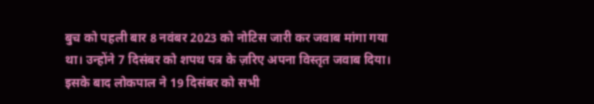बुच को पहली बार 8 नवंबर 2023 को नोटिस जारी कर जवाब मांगा गया था। उन्होंने 7 दिसंबर को शपथ पत्र के ज़रिए अपना विस्तृत जवाब दिया। इसके बाद लोकपाल ने 19 दिसंबर को सभी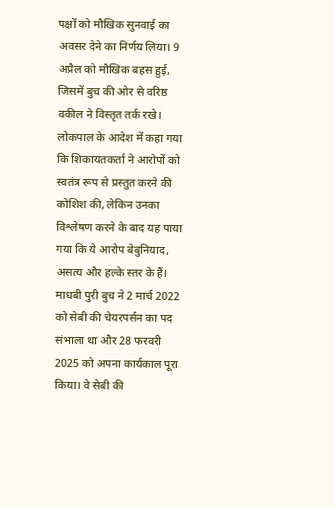पक्षों को मौखिक सुनवाई का अवसर देने का निर्णय लिया। 9 अप्रैल को मौखिक बहस हुई, जिसमें बुच की ओर से वरिष्ठ वकील ने विस्तृत तर्क रखे। लोकपाल के आदेश में कहा गया कि शिकायतकर्ता ने आरोपों को स्वतंत्र रूप से प्रस्तुत करने की कोशिश की, लेकिन उनका विश्लेषण करने के बाद यह पाया गया कि ये आरोप बेबुनियाद, असत्य और हल्के स्तर के हैं।
माधबी पुरी बुच ने 2 मार्च 2022 को सेबी की चेयरपर्सन का पद संभाला था और 28 फरवरी 2025 को अपना कार्यकाल पूरा किया। वे सेबी की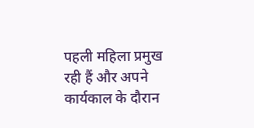पहली महिला प्रमुख रही हैं और अपने कार्यकाल के दौरान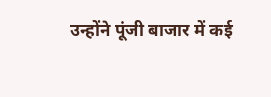उन्होंने पूंजी बाजार में कई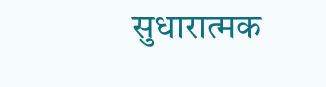सुधारात्मक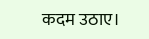कदम उठाए।